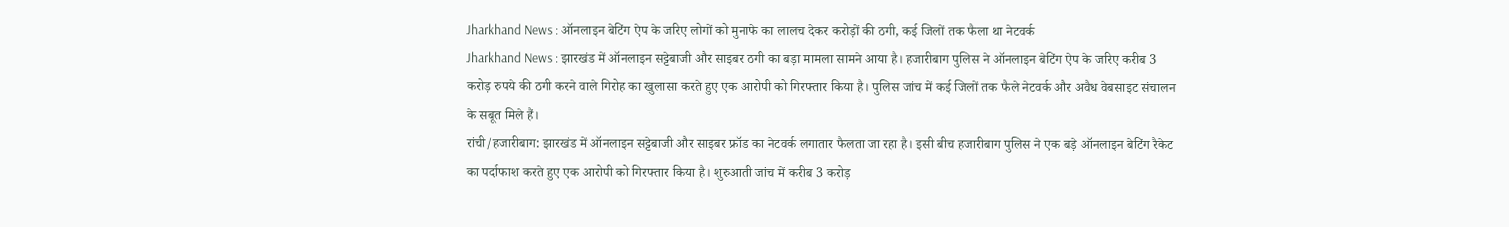Jharkhand News : ऑनलाइन बेटिंग ऐप के जरिए लोगों को मुनाफे का लालच देकर करोड़ों की ठगी, कई जिलों तक फैला था नेटवर्क
Jharkhand News : झारखंड में ऑनलाइन सट्टेबाजी और साइबर ठगी का बड़ा मामला सामने आया है। हजारीबाग पुलिस ने ऑनलाइन बेटिंग ऐप के जरिए करीब 3 करोड़ रुपये की ठगी करने वाले गिरोह का खुलासा करते हुए एक आरोपी को गिरफ्तार किया है। पुलिस जांच में कई जिलों तक फैले नेटवर्क और अवैध वेबसाइट संचालन के सबूत मिले हैं।
रांची/हजारीबाग: झारखंड में ऑनलाइन सट्टेबाजी और साइबर फ्रॉड का नेटवर्क लगातार फैलता जा रहा है। इसी बीच हजारीबाग पुलिस ने एक बड़े ऑनलाइन बेटिंग रैकेट का पर्दाफाश करते हुए एक आरोपी को गिरफ्तार किया है। शुरुआती जांच में करीब 3 करोड़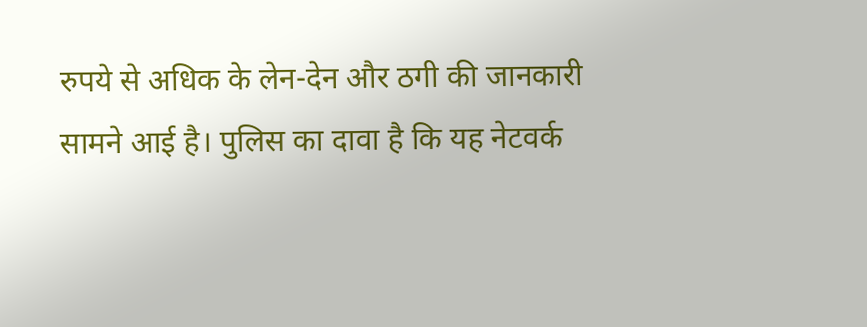रुपये से अधिक के लेन-देन और ठगी की जानकारी सामने आई है। पुलिस का दावा है कि यह नेटवर्क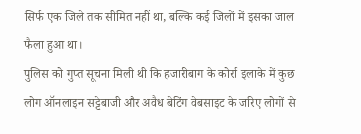सिर्फ एक जिले तक सीमित नहीं था, बल्कि कई जिलों में इसका जाल फैला हुआ था।
पुलिस को गुप्त सूचना मिली थी कि हजारीबाग के कोर्रा इलाके में कुछ लोग ऑनलाइन सट्टेबाजी और अवैध बेटिंग वेबसाइट के जरिए लोगों से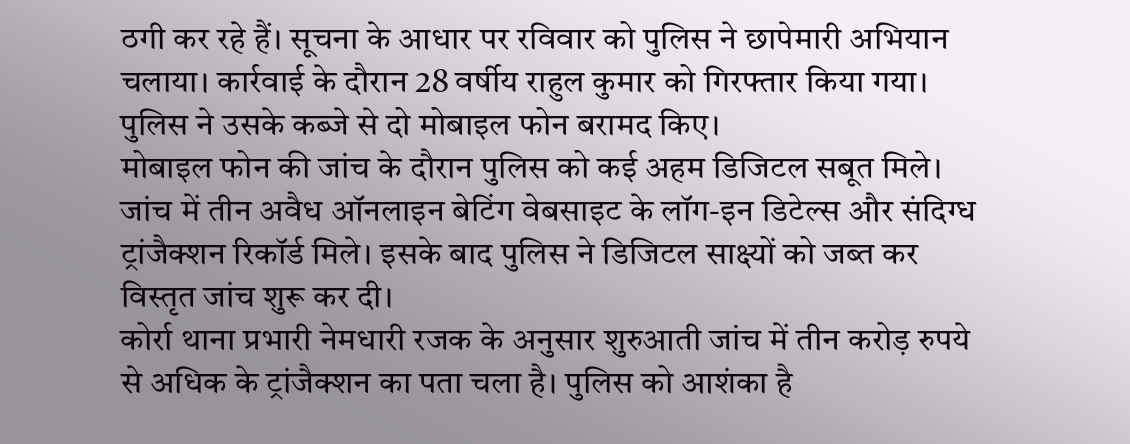ठगी कर रहे हैं। सूचना के आधार पर रविवार को पुलिस ने छापेमारी अभियान चलाया। कार्रवाई के दौरान 28 वर्षीय राहुल कुमार को गिरफ्तार किया गया। पुलिस ने उसके कब्जे से दो मोबाइल फोन बरामद किए।
मोबाइल फोन की जांच के दौरान पुलिस को कई अहम डिजिटल सबूत मिले। जांच में तीन अवैध ऑनलाइन बेटिंग वेबसाइट के लॉग-इन डिटेल्स और संदिग्ध ट्रांजैक्शन रिकॉर्ड मिले। इसके बाद पुलिस ने डिजिटल साक्ष्यों को जब्त कर विस्तृत जांच शुरू कर दी।
कोर्रा थाना प्रभारी नेमधारी रजक के अनुसार शुरुआती जांच में तीन करोड़ रुपये से अधिक के ट्रांजैक्शन का पता चला है। पुलिस को आशंका है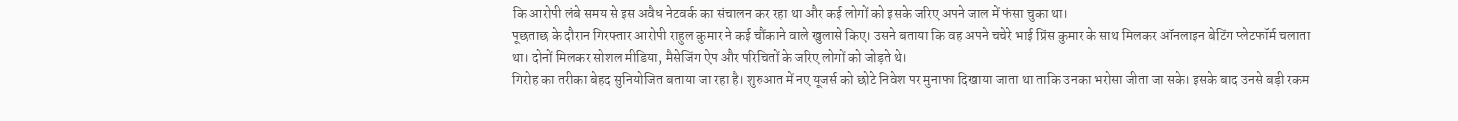कि आरोपी लंबे समय से इस अवैध नेटवर्क का संचालन कर रहा था और कई लोगों को इसके जरिए अपने जाल में फंसा चुका था।
पूछताछ के दौरान गिरफ्तार आरोपी राहुल कुमार ने कई चौंकाने वाले खुलासे किए। उसने बताया कि वह अपने चचेरे भाई प्रिंस कुमार के साथ मिलकर ऑनलाइन बेटिंग प्लेटफॉर्म चलाता था। दोनों मिलकर सोशल मीडिया, मैसेजिंग ऐप और परिचितों के जरिए लोगों को जोड़ते थे।
गिरोह का तरीका बेहद सुनियोजित बताया जा रहा है। शुरुआत में नए यूजर्स को छोटे निवेश पर मुनाफा दिखाया जाता था ताकि उनका भरोसा जीता जा सके। इसके बाद उनसे बड़ी रकम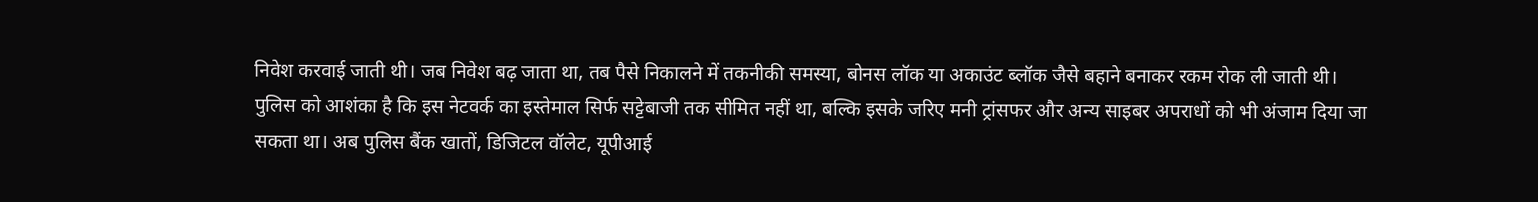निवेश करवाई जाती थी। जब निवेश बढ़ जाता था, तब पैसे निकालने में तकनीकी समस्या, बोनस लॉक या अकाउंट ब्लॉक जैसे बहाने बनाकर रकम रोक ली जाती थी।
पुलिस को आशंका है कि इस नेटवर्क का इस्तेमाल सिर्फ सट्टेबाजी तक सीमित नहीं था, बल्कि इसके जरिए मनी ट्रांसफर और अन्य साइबर अपराधों को भी अंजाम दिया जा सकता था। अब पुलिस बैंक खातों, डिजिटल वॉलेट, यूपीआई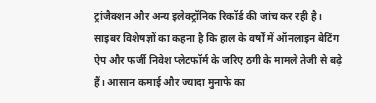ट्रांजैक्शन और अन्य इलेक्ट्रॉनिक रिकॉर्ड की जांच कर रही है।
साइबर विशेषज्ञों का कहना है कि हाल के वर्षों में ऑनलाइन बेटिंग ऐप और फर्जी निवेश प्लेटफॉर्म के जरिए ठगी के मामले तेजी से बढ़े हैं। आसान कमाई और ज्यादा मुनाफे का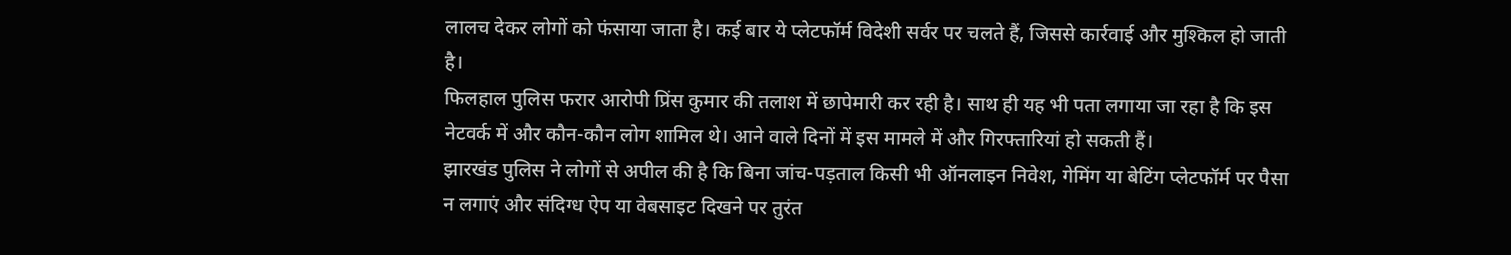लालच देकर लोगों को फंसाया जाता है। कई बार ये प्लेटफॉर्म विदेशी सर्वर पर चलते हैं, जिससे कार्रवाई और मुश्किल हो जाती है।
फिलहाल पुलिस फरार आरोपी प्रिंस कुमार की तलाश में छापेमारी कर रही है। साथ ही यह भी पता लगाया जा रहा है कि इस नेटवर्क में और कौन-कौन लोग शामिल थे। आने वाले दिनों में इस मामले में और गिरफ्तारियां हो सकती हैं।
झारखंड पुलिस ने लोगों से अपील की है कि बिना जांच-पड़ताल किसी भी ऑनलाइन निवेश, गेमिंग या बेटिंग प्लेटफॉर्म पर पैसा न लगाएं और संदिग्ध ऐप या वेबसाइट दिखने पर तुरंत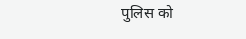पुलिस को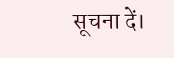सूचना दें।